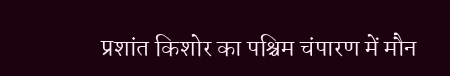प्रशांत किशोर का पश्चिम चंपारण में मौन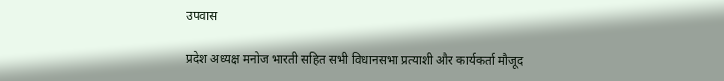उपवास

प्रदेश अध्यक्ष मनोज भारती सहित सभी विधानसभा प्रत्याशी और कार्यकर्ता मौजूद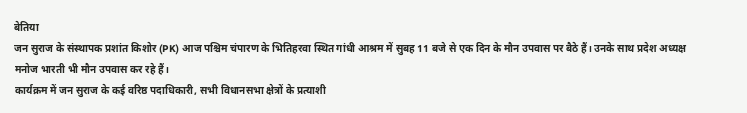बेतिया
जन सुराज के संस्थापक प्रशांत किशोर (PK) आज पश्चिम चंपारण के भितिहरवा स्थित गांधी आश्रम में सुबह 11 बजे से एक दिन के मौन उपवास पर बैठे हैं। उनके साथ प्रदेश अध्यक्ष मनोज भारती भी मौन उपवास कर रहे हैं।
कार्यक्रम में जन सुराज के कई वरिष्ठ पदाधिकारी, सभी विधानसभा क्षेत्रों के प्रत्याशी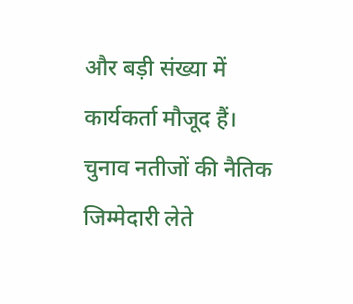और बड़ी संख्या में कार्यकर्ता मौजूद हैं।
चुनाव नतीजों की नैतिक जिम्मेदारी लेते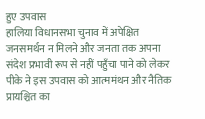हुए उपवास
हालिया विधानसभा चुनाव में अपेक्षित जनसमर्थन न मिलने और जनता तक अपना संदेश प्रभावी रूप से नहीं पहुँचा पाने को लेकर पीके ने इस उपवास को आत्ममंथन और नैतिक प्रायश्चित का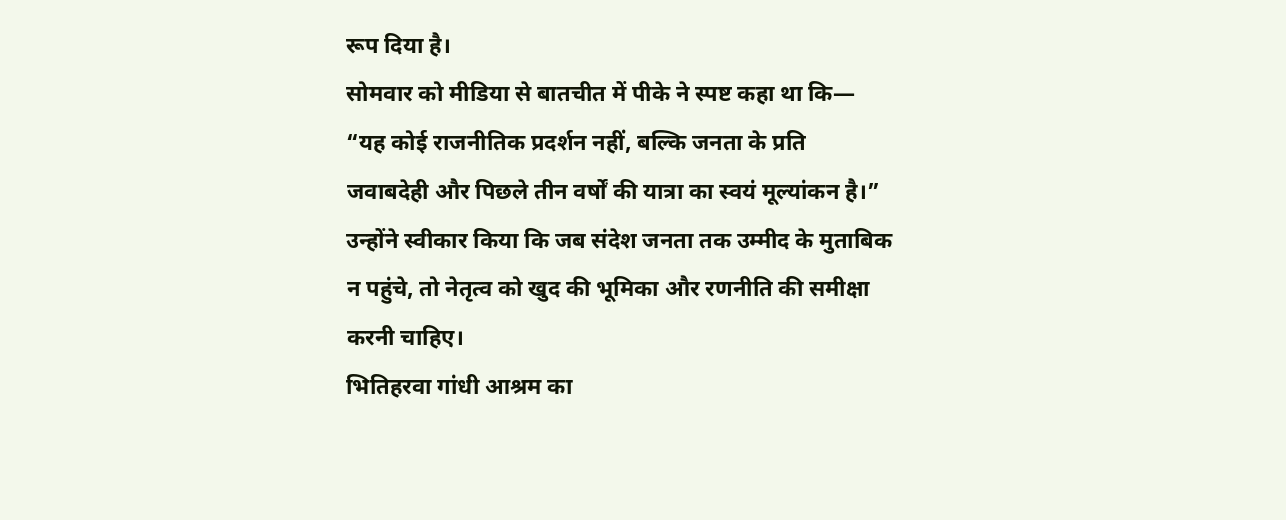रूप दिया है।
सोमवार को मीडिया से बातचीत में पीके ने स्पष्ट कहा था कि—
“यह कोई राजनीतिक प्रदर्शन नहीं, बल्कि जनता के प्रति जवाबदेही और पिछले तीन वर्षों की यात्रा का स्वयं मूल्यांकन है।”
उन्होंने स्वीकार किया कि जब संदेश जनता तक उम्मीद के मुताबिक न पहुंचे, तो नेतृत्व को खुद की भूमिका और रणनीति की समीक्षा करनी चाहिए।
भितिहरवा गांधी आश्रम का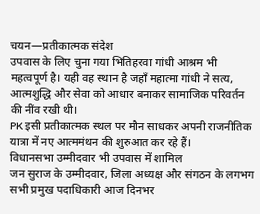चयन—प्रतीकात्मक संदेश
उपवास के लिए चुना गया भितिहरवा गांधी आश्रम भी महत्वपूर्ण है। यही वह स्थान है जहाँ महात्मा गांधी ने सत्य, आत्मशुद्धि और सेवा को आधार बनाकर सामाजिक परिवर्तन की नींव रखी थी।
PK इसी प्रतीकात्मक स्थल पर मौन साधकर अपनी राजनीतिक यात्रा में नए आत्ममंथन की शुरुआत कर रहे हैं।
विधानसभा उम्मीदवार भी उपवास में शामिल
जन सुराज के उम्मीदवार, जिला अध्यक्ष और संगठन के लगभग सभी प्रमुख पदाधिकारी आज दिनभर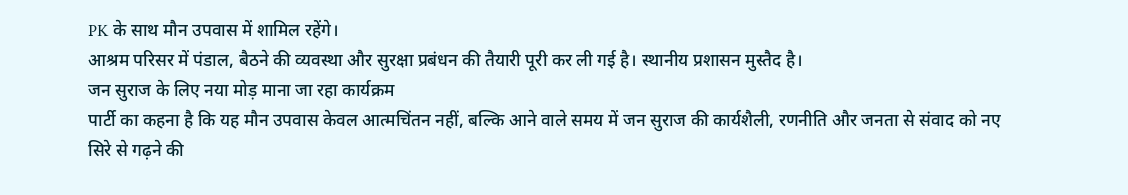PK के साथ मौन उपवास में शामिल रहेंगे।
आश्रम परिसर में पंडाल, बैठने की व्यवस्था और सुरक्षा प्रबंधन की तैयारी पूरी कर ली गई है। स्थानीय प्रशासन मुस्तैद है।
जन सुराज के लिए नया मोड़ माना जा रहा कार्यक्रम
पार्टी का कहना है कि यह मौन उपवास केवल आत्मचिंतन नहीं, बल्कि आने वाले समय में जन सुराज की कार्यशैली, रणनीति और जनता से संवाद को नए सिरे से गढ़ने की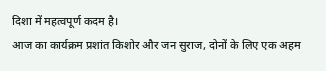दिशा में महत्वपूर्ण कदम है।
आज का कार्यक्रम प्रशांत किशोर और जन सुराज, दोनों के लिए एक अहम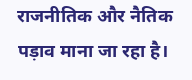राजनीतिक और नैतिक पड़ाव माना जा रहा है।